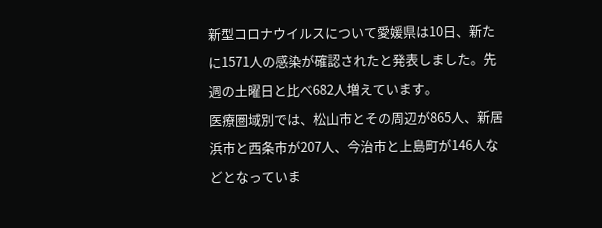新型コロナウイルスについて愛媛県は10日、新たに1571人の感染が確認されたと発表しました。先週の土曜日と比べ682人増えています。
医療圏域別では、松山市とその周辺が865人、新居浜市と西条市が207人、今治市と上島町が146人などとなっていま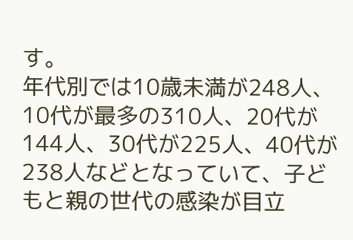す。
年代別では10歳未満が248人、10代が最多の310人、20代が144人、30代が225人、40代が238人などとなっていて、子どもと親の世代の感染が目立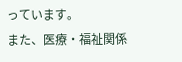っています。
また、医療・福祉関係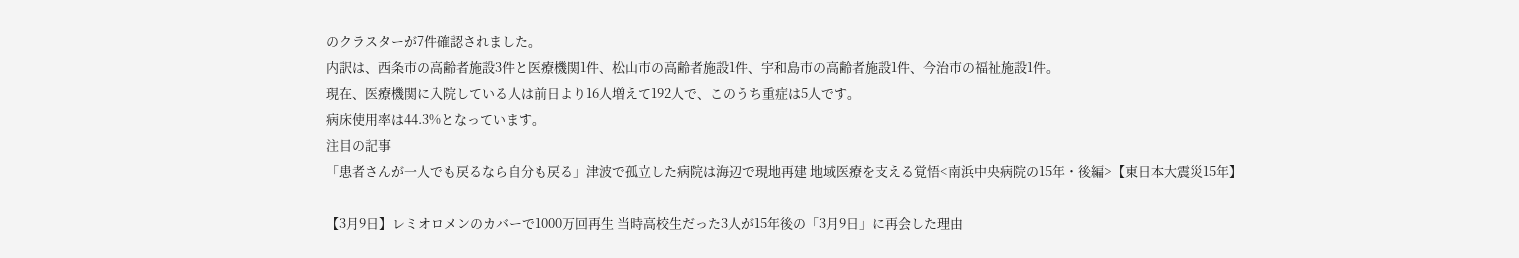のクラスターが7件確認されました。
内訳は、西条市の高齢者施設3件と医療機関1件、松山市の高齢者施設1件、宇和島市の高齢者施設1件、今治市の福祉施設1件。
現在、医療機関に入院している人は前日より16人増えて192人で、このうち重症は5人です。
病床使用率は44.3%となっています。
注目の記事
「患者さんが一人でも戻るなら自分も戻る」津波で孤立した病院は海辺で現地再建 地域医療を支える覚悟<南浜中央病院の15年・後編>【東日本大震災15年】

【3月9日】レミオロメンのカバーで1000万回再生 当時高校生だった3人が15年後の「3月9日」に再会した理由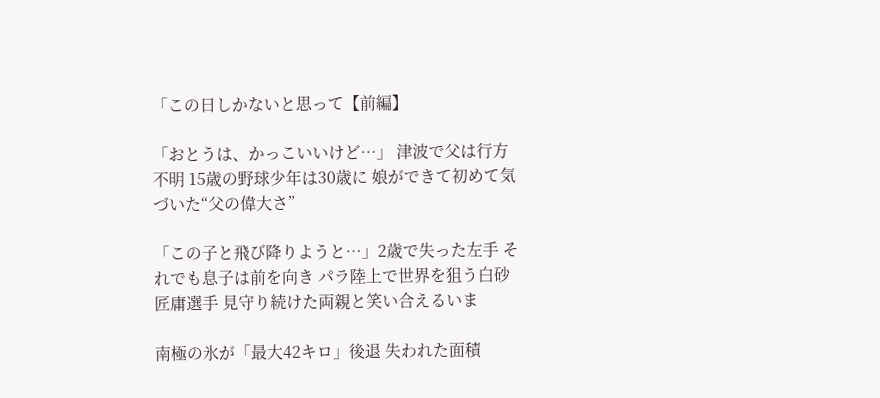「この日しかないと思って【前編】

「おとうは、かっこいいけど…」 津波で父は行方不明 15歳の野球少年は30歳に 娘ができて初めて気づいた“父の偉大さ”

「この子と飛び降りようと…」2歳で失った左手 それでも息子は前を向き パラ陸上で世界を狙う白砂匠庸選手 見守り続けた両親と笑い合えるいま

南極の氷が「最大42キロ」後退 失われた面積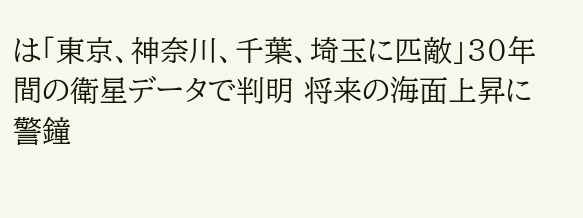は「東京、神奈川、千葉、埼玉に匹敵」30年間の衛星データで判明 将来の海面上昇に警鐘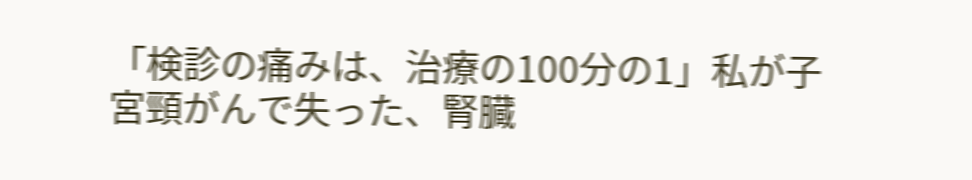「検診の痛みは、治療の100分の1」私が子宮頸がんで失った、腎臓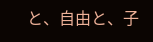と、自由と、子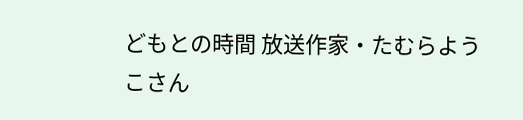どもとの時間 放送作家・たむらようこさん